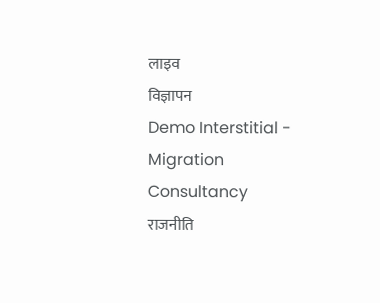लाइव
विज्ञापन
Demo Interstitial - Migration Consultancy
राजनीति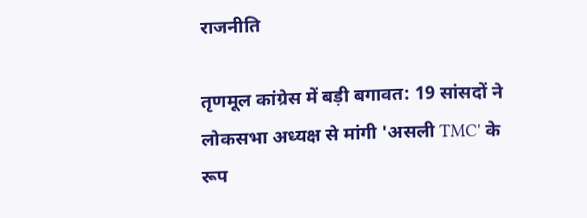राजनीति

तृणमूल कांग्रेस में बड़ी बगावत: 19 सांसदों ने लोकसभा अध्यक्ष से मांगी 'असली TMC' के रूप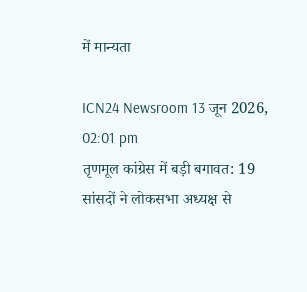में मान्यता

ICN24 Newsroom 13 जून 2026, 02:01 pm
तृणमूल कांग्रेस में बड़ी बगावत: 19 सांसदों ने लोकसभा अध्यक्ष से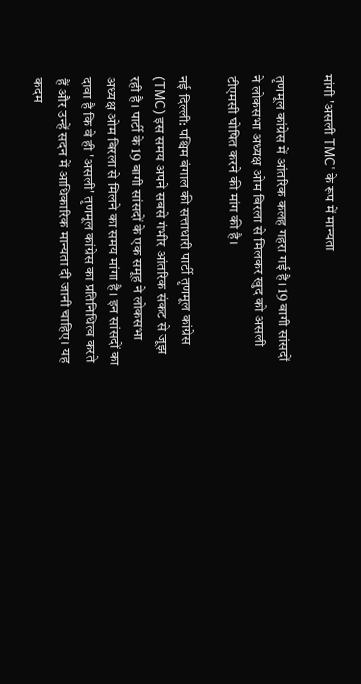मांगी 'असली TMC' के रूप में मान्यता

तृणमूल कांग्रेस में आंतरिक कलह गहरा गई है। 19 बागी सांसदों ने लोकसभा अध्यक्ष ओम बिरला से मिलकर खुद को असली टीएमसी घोषित करने की मांग की है।

नई दिल्ली: पश्चिम बंगाल की सत्ताधारी पार्टी तृणमूल कांग्रेस (TMC) इस समय अपने सबसे गंभीर आंतरिक संकट से जूझ रही है। पार्टी के 19 बागी सांसदों के एक समूह ने लोकसभा अध्यक्ष ओम बिरला से मिलने का समय मांगा है। इन सांसदों का दावा है कि वे ही 'असली' तृणमूल कांग्रेस का प्रतिनिधित्व करते हैं और उन्हें सदन में आधिकारिक मान्यता दी जानी चाहिए। यह कदम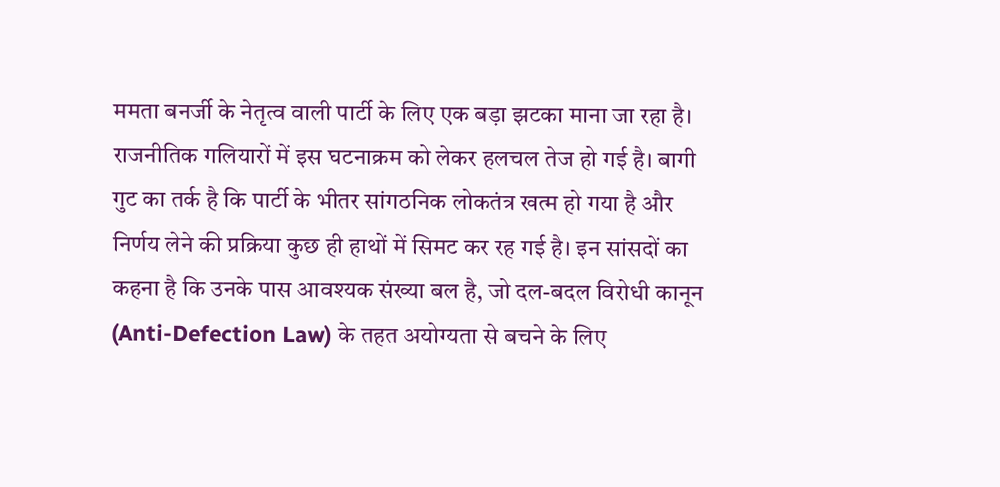ममता बनर्जी के नेतृत्व वाली पार्टी के लिए एक बड़ा झटका माना जा रहा है। राजनीतिक गलियारों में इस घटनाक्रम को लेकर हलचल तेज हो गई है। बागी गुट का तर्क है कि पार्टी के भीतर सांगठनिक लोकतंत्र खत्म हो गया है और निर्णय लेने की प्रक्रिया कुछ ही हाथों में सिमट कर रह गई है। इन सांसदों का कहना है कि उनके पास आवश्यक संख्या बल है, जो दल-बदल विरोधी कानून (Anti-Defection Law) के तहत अयोग्यता से बचने के लिए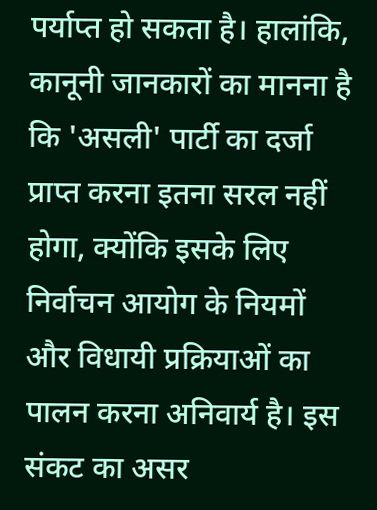पर्याप्त हो सकता है। हालांकि, कानूनी जानकारों का मानना है कि 'असली' पार्टी का दर्जा प्राप्त करना इतना सरल नहीं होगा, क्योंकि इसके लिए निर्वाचन आयोग के नियमों और विधायी प्रक्रियाओं का पालन करना अनिवार्य है। इस संकट का असर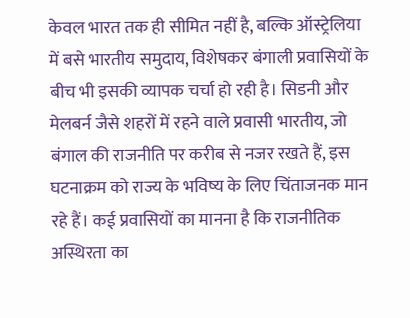केवल भारत तक ही सीमित नहीं है, बल्कि ऑस्ट्रेलिया में बसे भारतीय समुदाय, विशेषकर बंगाली प्रवासियों के बीच भी इसकी व्यापक चर्चा हो रही है। सिडनी और मेलबर्न जैसे शहरों में रहने वाले प्रवासी भारतीय, जो बंगाल की राजनीति पर करीब से नजर रखते हैं, इस घटनाक्रम को राज्य के भविष्य के लिए चिंताजनक मान रहे हैं। कई प्रवासियों का मानना है कि राजनीतिक अस्थिरता का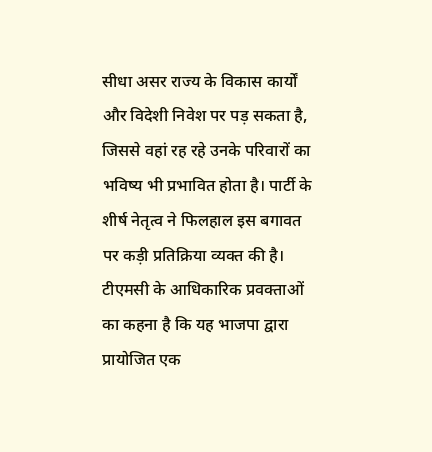सीधा असर राज्य के विकास कार्यों और विदेशी निवेश पर पड़ सकता है, जिससे वहां रह रहे उनके परिवारों का भविष्य भी प्रभावित होता है। पार्टी के शीर्ष नेतृत्व ने फिलहाल इस बगावत पर कड़ी प्रतिक्रिया व्यक्त की है। टीएमसी के आधिकारिक प्रवक्ताओं का कहना है कि यह भाजपा द्वारा प्रायोजित एक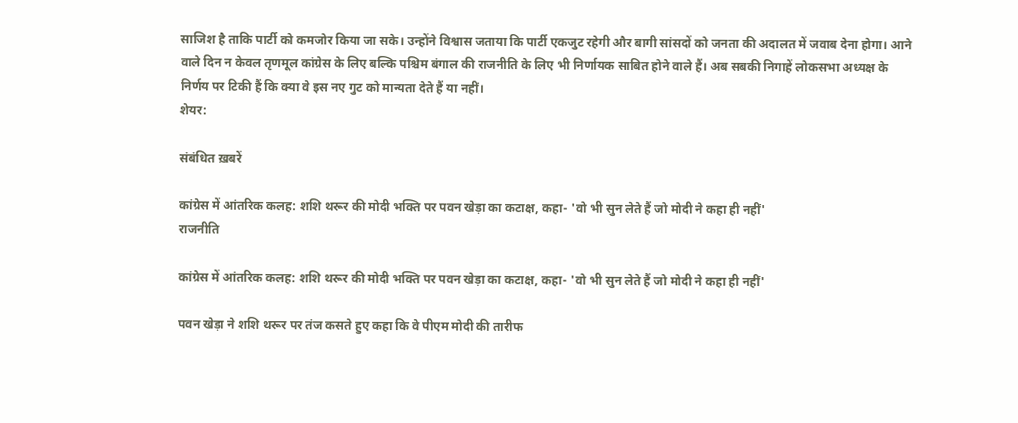साजिश है ताकि पार्टी को कमजोर किया जा सके। उन्होंने विश्वास जताया कि पार्टी एकजुट रहेगी और बागी सांसदों को जनता की अदालत में जवाब देना होगा। आने वाले दिन न केवल तृणमूल कांग्रेस के लिए बल्कि पश्चिम बंगाल की राजनीति के लिए भी निर्णायक साबित होने वाले हैं। अब सबकी निगाहें लोकसभा अध्यक्ष के निर्णय पर टिकी हैं कि क्या वे इस नए गुट को मान्यता देते हैं या नहीं।
शेयर:

संबंधित ख़बरें

कांग्रेस में आंतरिक कलह: शशि थरूर की मोदी भक्ति पर पवन खेड़ा का कटाक्ष, कहा- 'वो भी सुन लेते हैं जो मोदी ने कहा ही नहीं'
राजनीति

कांग्रेस में आंतरिक कलह: शशि थरूर की मोदी भक्ति पर पवन खेड़ा का कटाक्ष, कहा- 'वो भी सुन लेते हैं जो मोदी ने कहा ही नहीं'

पवन खेड़ा ने शशि थरूर पर तंज कसते हुए कहा कि वे पीएम मोदी की तारीफ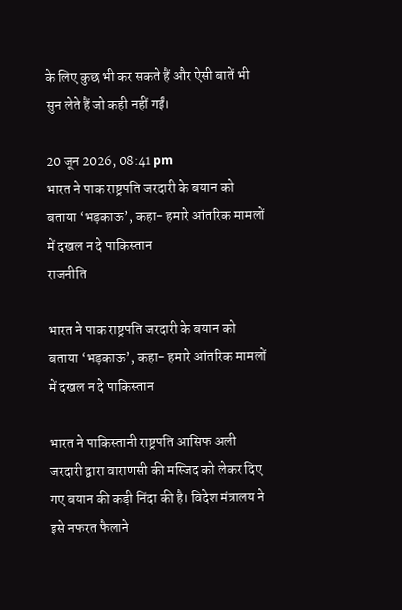के लिए कुछ भी कर सकते हैं और ऐसी बातें भी सुन लेते हैं जो कही नहीं गईं।

20 जून 2026, 08:41 pm
भारत ने पाक राष्ट्रपति जरदारी के बयान को बताया ‘भड़काऊ’, कहा- हमारे आंतरिक मामलों में दखल न दे पाकिस्तान
राजनीति

भारत ने पाक राष्ट्रपति जरदारी के बयान को बताया ‘भड़काऊ’, कहा- हमारे आंतरिक मामलों में दखल न दे पाकिस्तान

भारत ने पाकिस्तानी राष्ट्रपति आसिफ अली जरदारी द्वारा वाराणसी की मस्जिद को लेकर दिए गए बयान की कड़ी निंदा की है। विदेश मंत्रालय ने इसे नफरत फैलाने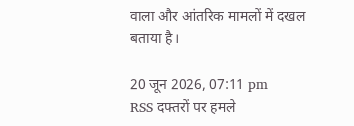वाला और आंतरिक मामलों में दखल बताया है।

20 जून 2026, 07:11 pm
RSS दफ्तरों पर हमले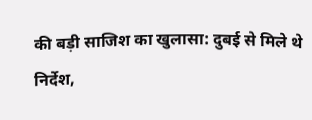की बड़ी साजिश का खुलासा: दुबई से मिले थे निर्देश,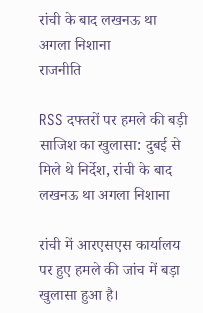रांची के बाद लखनऊ था अगला निशाना
राजनीति

RSS दफ्तरों पर हमले की बड़ी साजिश का खुलासा: दुबई से मिले थे निर्देश, रांची के बाद लखनऊ था अगला निशाना

रांची में आरएसएस कार्यालय पर हुए हमले की जांच में बड़ा खुलासा हुआ है।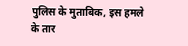पुलिस के मुताबिक, इस हमले के तार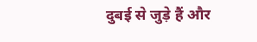दुबई से जुड़े हैं और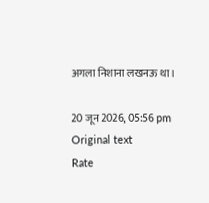अगला निशाना लखनऊ था।

20 जून 2026, 05:56 pm
Original text
Rate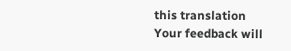this translation
Your feedback will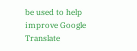be used to help improve Google Translate